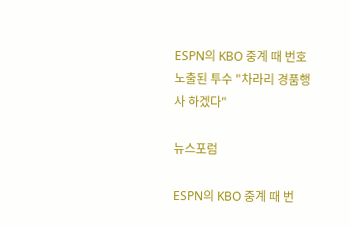ESPN의 KBO 중계 때 번호 노출된 투수 "차라리 경품행사 하겠다"

뉴스포럼

ESPN의 KBO 중계 때 번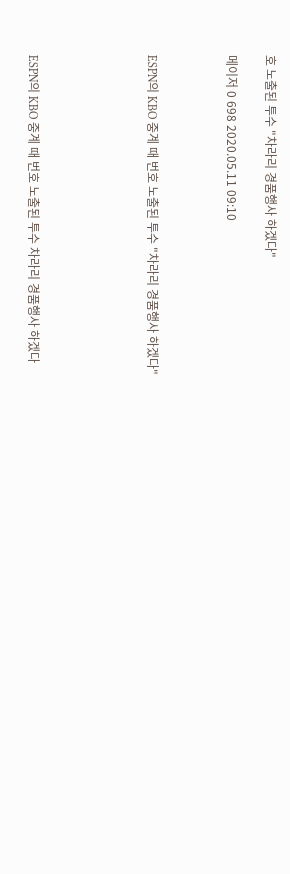호 노출된 투수 "차라리 경품행사 하겠다"

메이저 0 698 2020.05.11 09:10



ESPN의 KBO 중계 때 번호 노출된 투수 "차라리 경품행사 하겠다"





ESPN의 KBO 중계 때 번호 노출된 투수 차라리 경품행사 하겠다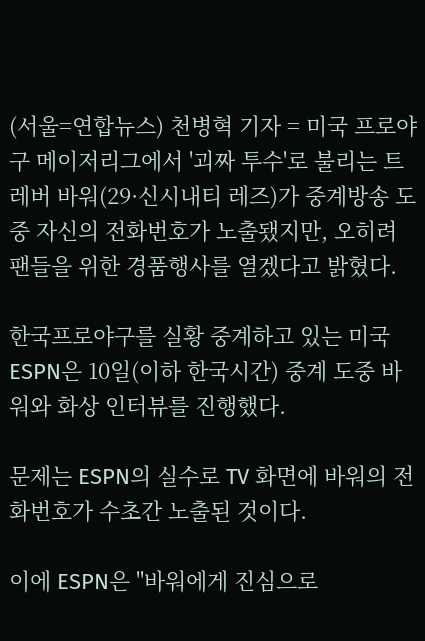(서울=연합뉴스) 천병혁 기자 = 미국 프로야구 메이저리그에서 '괴짜 투수'로 불리는 트레버 바워(29·신시내티 레즈)가 중계방송 도중 자신의 전화번호가 노출됐지만, 오히려 팬들을 위한 경품행사를 열겠다고 밝혔다.

한국프로야구를 실황 중계하고 있는 미국 ESPN은 10일(이하 한국시간) 중계 도중 바워와 화상 인터뷰를 진행했다.

문제는 ESPN의 실수로 TV 화면에 바워의 전화번호가 수초간 노출된 것이다.

이에 ESPN은 "바워에게 진심으로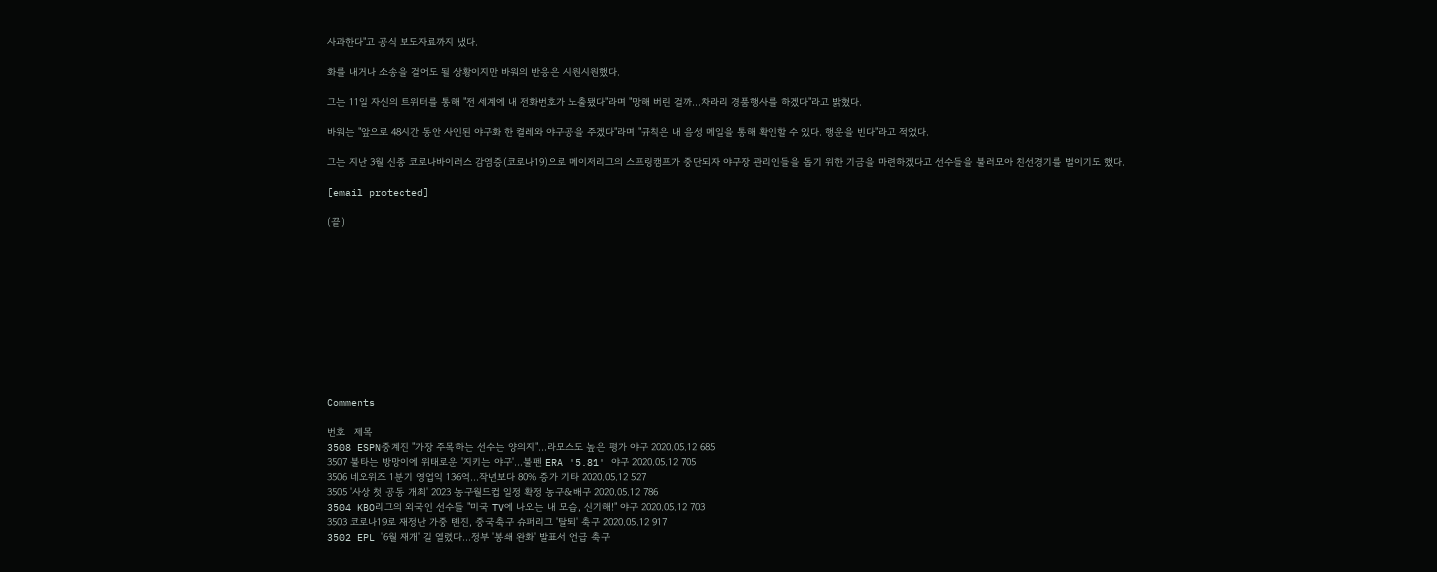사과한다"고 공식 보도자료까지 냈다.

화를 내거나 소송을 걸어도 될 상황이지만 바워의 반응은 시원시원했다.

그는 11일 자신의 트위터를 통해 "전 세계에 내 전화번호가 노출됐다"라며 "망해 버린 걸까…차라리 경품행사를 하겠다"라고 밝혔다.

바워는 "앞으로 48시간 동안 사인된 야구화 한 켤레와 야구공을 주겠다"라며 "규칙은 내 음성 메일을 통해 확인할 수 있다. 행운을 빈다"라고 적었다.

그는 지난 3월 신종 코로나바이러스 감염증(코로나19)으로 메이저리그의 스프링캠프가 중단되자 야구장 관리인들을 돕기 위한 기금을 마련하겠다고 선수들을 불러모아 친선경기를 벌이기도 했다.

[email protected]

(끝)











Comments

번호   제목
3508 ESPN중계진 "가장 주목하는 선수는 양의지"…라모스도 높은 평가 야구 2020.05.12 685
3507 불타는 방망이에 위태로운 '지키는 야구'…불펜 ERA '5.81' 야구 2020.05.12 705
3506 네오위즈 1분기 영업익 136억…작년보다 80% 증가 기타 2020.05.12 527
3505 '사상 첫 공동 개최' 2023 농구월드컵 일정 확정 농구&배구 2020.05.12 786
3504 KBO리그의 외국인 선수들 "미국 TV에 나오는 내 모습, 신기해!" 야구 2020.05.12 703
3503 코로나19로 재정난 가중 톈진, 중국축구 슈퍼리그 '탈퇴' 축구 2020.05.12 917
3502 EPL '6월 재개' 길 열렸다…정부 '봉쇄 완화' 발표서 언급 축구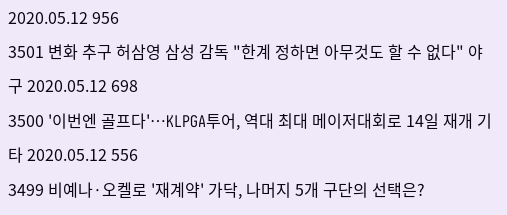2020.05.12 956
3501 변화 추구 허삼영 삼성 감독 "한계 정하면 아무것도 할 수 없다" 야구 2020.05.12 698
3500 '이번엔 골프다'…KLPGA투어, 역대 최대 메이저대회로 14일 재개 기타 2020.05.12 556
3499 비예나·오켈로 '재계약' 가닥, 나머지 5개 구단의 선택은?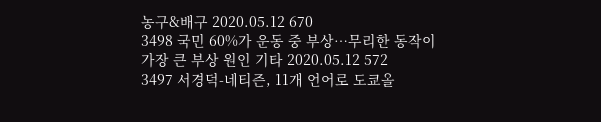농구&배구 2020.05.12 670
3498 국민 60%가 운동 중 부상…무리한 동작이 가장 큰 부상 원인 기타 2020.05.12 572
3497 서경덕-네티즌, 11개 언어로 도쿄올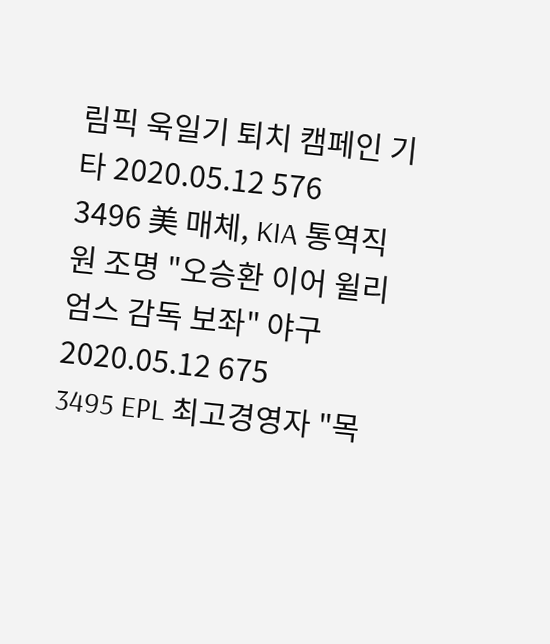림픽 욱일기 퇴치 캠페인 기타 2020.05.12 576
3496 美 매체, KIA 통역직원 조명 "오승환 이어 윌리엄스 감독 보좌" 야구 2020.05.12 675
3495 EPL 최고경영자 "목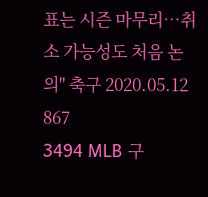표는 시즌 마무리…취소 가능성도 처음 논의" 축구 2020.05.12 867
3494 MLB 구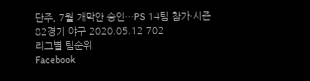단주, 7월 개막안 승인…PS 14팀 참가·시즌 82경기 야구 2020.05.12 702
리그별 팀순위
Facebook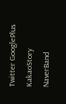Twitter GooglePlus KakaoStory NaverBand